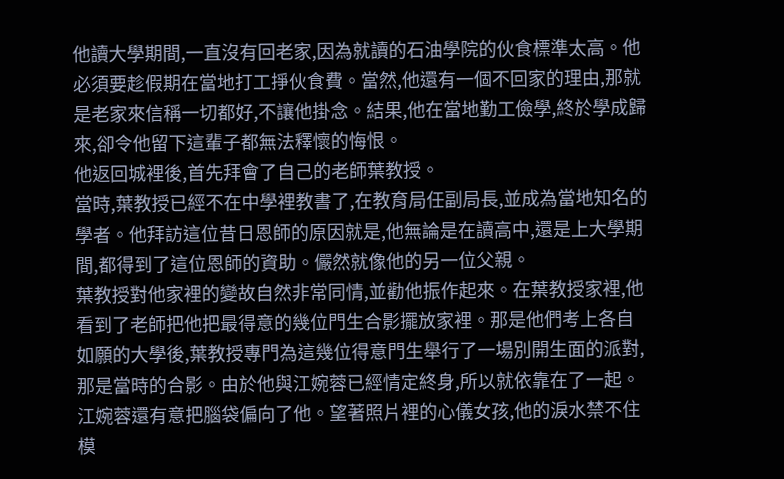他讀大學期間,一直沒有回老家,因為就讀的石油學院的伙食標準太高。他必須要趁假期在當地打工掙伙食費。當然,他還有一個不回家的理由,那就是老家來信稱一切都好,不讓他掛念。結果,他在當地勤工儉學,終於學成歸來,卻令他留下這輩子都無法釋懷的悔恨。
他返回城裡後,首先拜會了自己的老師葉教授。
當時,葉教授已經不在中學裡教書了,在教育局任副局長,並成為當地知名的學者。他拜訪這位昔日恩師的原因就是,他無論是在讀高中,還是上大學期間,都得到了這位恩師的資助。儼然就像他的另一位父親。
葉教授對他家裡的變故自然非常同情,並勸他振作起來。在葉教授家裡,他看到了老師把他把最得意的幾位門生合影擺放家裡。那是他們考上各自如願的大學後,葉教授專門為這幾位得意門生舉行了一場別開生面的派對,那是當時的合影。由於他與江婉蓉已經情定終身,所以就依靠在了一起。江婉蓉還有意把腦袋偏向了他。望著照片裡的心儀女孩,他的淚水禁不住模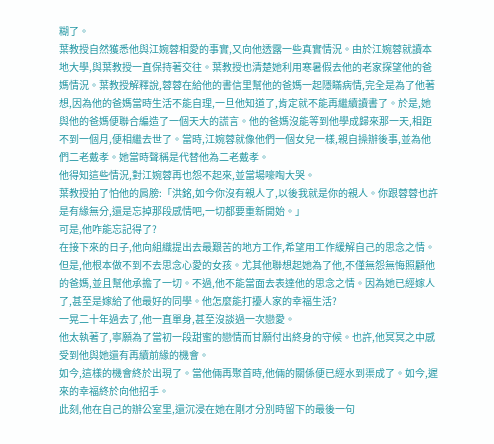糊了。
葉教授自然獲悉他與江婉蓉相愛的事實,又向他透露一些真實情況。由於江婉蓉就讀本地大學,與葉教授一直保持著交往。葉教授也清楚她利用寒暑假去他的老家探望他的爸媽情況。葉教授解釋說,蓉蓉在給他的書信里幫他的爸媽一起隱瞞病情,完全是為了他著想,因為他的爸媽當時生活不能自理,一旦他知道了,肯定就不能再繼續讀書了。於是,她與他的爸媽便聯合編造了一個天大的謊言。他的爸媽沒能等到他學成歸來那一天,相距不到一個月,便相繼去世了。當時,江婉蓉就像他們一個女兒一樣,親自操辦後事,並為他們二老戴孝。她當時聲稱是代替他為二老戴孝。
他得知這些情況,對江婉蓉再也怨不起來,並當場嚎啕大哭。
葉教授拍了怕他的肩膀:「洪銘,如今你沒有親人了,以後我就是你的親人。你跟蓉蓉也許是有緣無分,還是忘掉那段感情吧,一切都要重新開始。」
可是,他咋能忘記得了?
在接下來的日子,他向組織提出去最艱苦的地方工作,希望用工作緩解自己的思念之情。但是,他根本做不到不去思念心愛的女孩。尤其他聯想起她為了他,不僅無怨無悔照顧他的爸媽,並且幫他承擔了一切。不過,他不能當面去表達他的思念之情。因為她已經嫁人了,甚至是嫁給了他最好的同學。他怎麼能打擾人家的幸福生活?
一晃二十年過去了,他一直單身,甚至沒談過一次戀愛。
他太執著了,寧願為了當初一段甜蜜的戀情而甘願付出終身的守候。也許,他冥冥之中感受到他與她還有再續前緣的機會。
如今,這樣的機會終於出現了。當他倆再聚首時,他倆的關係便已經水到渠成了。如今,遲來的幸福終於向他招手。
此刻,他在自己的辦公室里,還沉浸在她在剛才分別時留下的最後一句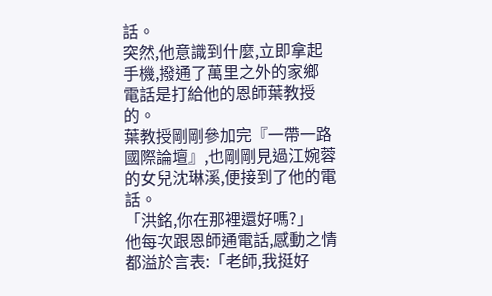話。
突然,他意識到什麼,立即拿起手機,撥通了萬里之外的家鄉
電話是打給他的恩師葉教授的。
葉教授剛剛參加完『一帶一路國際論壇』,也剛剛見過江婉蓉的女兒沈琳溪,便接到了他的電話。
「洪銘,你在那裡還好嗎?」
他每次跟恩師通電話,感動之情都溢於言表:「老師,我挺好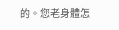的。您老身體怎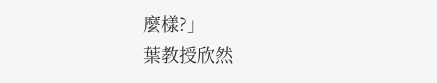麼樣?」
葉教授欣然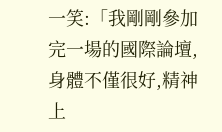一笑:「我剛剛參加完一場的國際論壇,身體不僅很好,精神上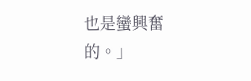也是蠻興奮的。」